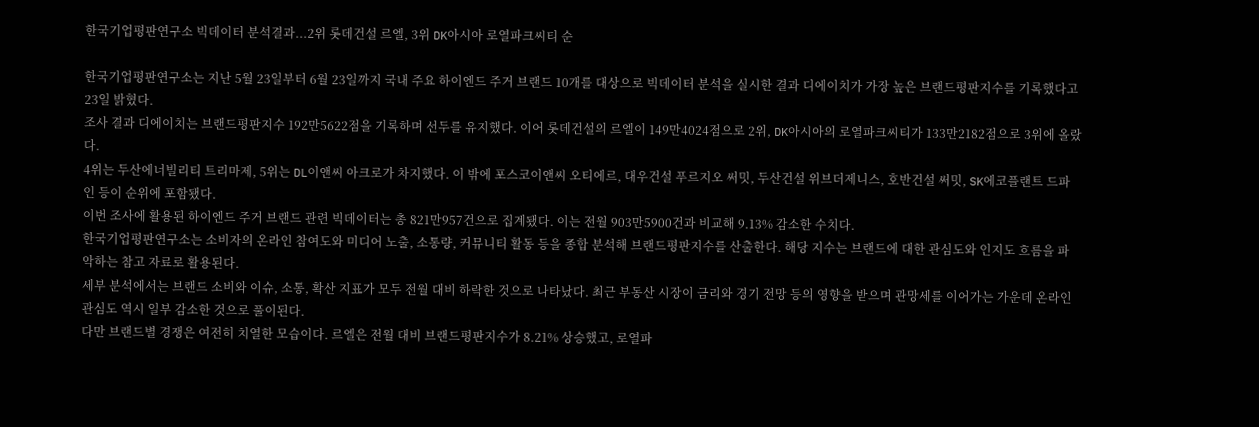한국기업평판연구소 빅데이터 분석결과...2위 롯데건설 르엘, 3위 DK아시아 로열파크씨티 순

한국기업평판연구소는 지난 5월 23일부터 6월 23일까지 국내 주요 하이엔드 주거 브랜드 10개를 대상으로 빅데이터 분석을 실시한 결과 디에이치가 가장 높은 브랜드평판지수를 기록했다고 23일 밝혔다.
조사 결과 디에이치는 브랜드평판지수 192만5622점을 기록하며 선두를 유지했다. 이어 롯데건설의 르엘이 149만4024점으로 2위, DK아시아의 로열파크씨티가 133만2182점으로 3위에 올랐다.
4위는 두산에너빌리티 트리마제, 5위는 DL이앤씨 아크로가 차지했다. 이 밖에 포스코이앤씨 오티에르, 대우건설 푸르지오 써밋, 두산건설 위브더제니스, 호반건설 써밋, SK에코플랜트 드파인 등이 순위에 포함됐다.
이번 조사에 활용된 하이엔드 주거 브랜드 관련 빅데이터는 총 821만957건으로 집계됐다. 이는 전월 903만5900건과 비교해 9.13% 감소한 수치다.
한국기업평판연구소는 소비자의 온라인 참여도와 미디어 노출, 소통량, 커뮤니티 활동 등을 종합 분석해 브랜드평판지수를 산출한다. 해당 지수는 브랜드에 대한 관심도와 인지도 흐름을 파악하는 참고 자료로 활용된다.
세부 분석에서는 브랜드 소비와 이슈, 소통, 확산 지표가 모두 전월 대비 하락한 것으로 나타났다. 최근 부동산 시장이 금리와 경기 전망 등의 영향을 받으며 관망세를 이어가는 가운데 온라인 관심도 역시 일부 감소한 것으로 풀이된다.
다만 브랜드별 경쟁은 여전히 치열한 모습이다. 르엘은 전월 대비 브랜드평판지수가 8.21% 상승했고, 로열파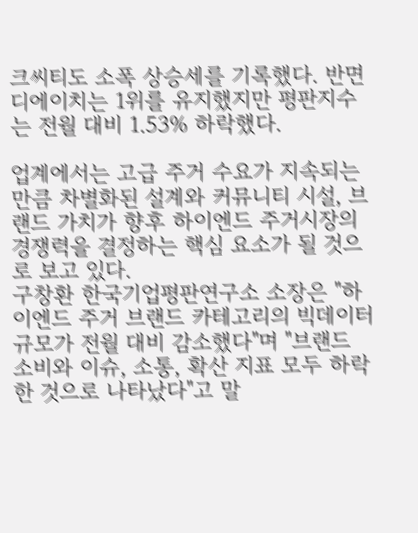크씨티도 소폭 상승세를 기록했다. 반면 디에이치는 1위를 유지했지만 평판지수는 전월 대비 1.53% 하락했다.

업계에서는 고급 주거 수요가 지속되는 만큼 차별화된 설계와 커뮤니티 시설, 브랜드 가치가 향후 하이엔드 주거시장의 경쟁력을 결정하는 핵심 요소가 될 것으로 보고 있다.
구창환 한국기업평판연구소 소장은 "하이엔드 주거 브랜드 카테고리의 빅데이터 규모가 전월 대비 감소했다"며 "브랜드 소비와 이슈, 소통, 확산 지표 모두 하락한 것으로 나타났다"고 말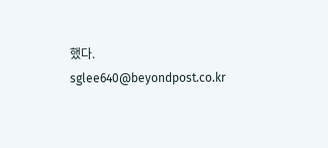했다.
sglee640@beyondpost.co.kr